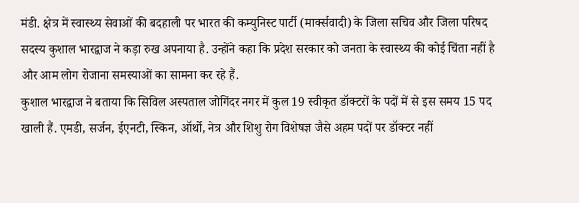मंडी. क्षेत्र में स्वास्थ्य सेवाओं की बदहाली पर भारत की कम्युनिस्ट पार्टी (मार्क्सवादी) के जिला सचिव और जिला परिषद सदस्य कुशाल भारद्वाज ने कड़ा रुख अपनाया है. उन्होंने कहा कि प्रदेश सरकार को जनता के स्वास्थ्य की कोई चिंता नहीं है और आम लोग रोजाना समस्याओं का सामना कर रहे हैं.
कुशाल भारद्वाज ने बताया कि सिविल अस्पताल जोगिंदर नगर में कुल 19 स्वीकृत डॉक्टरों के पदों में से इस समय 15 पद खाली हैं. एमडी, सर्जन, ईएनटी, स्किन, ऑर्थो, नेत्र और शिशु रोग विशेषज्ञ जैसे अहम पदों पर डॉक्टर नहीं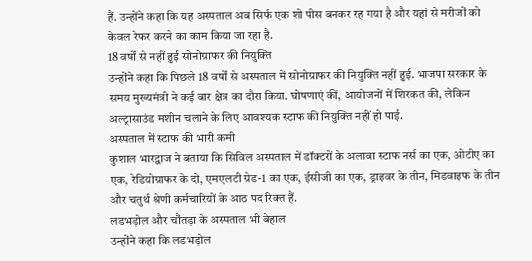हैं. उन्होंने कहा कि यह अस्पताल अब सिर्फ एक शो पीस बनकर रह गया है और यहां से मरीजों को केवल रेफर करने का काम किया जा रहा है.
18 वर्षों से नहीं हुई सोनोग्राफर की नियुक्ति
उन्होंने कहा कि पिछले 18 वर्षों से अस्पताल में सोनोग्राफर की नियुक्ति नहीं हुई. भाजपा सरकार के समय मुख्यमंत्री ने कई बार क्षेत्र का दौरा किया. घोषणाएं कीं, आयोजनों में शिरकत की, लेकिन अल्ट्रासाउंड मशीन चलाने के लिए आवश्यक स्टाफ की नियुक्ति नहीं हो पाई.
अस्पताल में स्टाफ की भारी कमी
कुशाल भारद्वाज ने बताया कि सिविल अस्पताल में डॉक्टरों के अलावा स्टाफ नर्स का एक, ओटीए का एक, रेडियोग्राफर के दो, एमएलटी ग्रेड-1 का एक, ईसीजी का एक, ड्राइवर के तीन, मिडवाइफ के तीन और चतुर्थ श्रेणी कर्मचारियों के आठ पद रिक्त हैं.
लडभड़ोल और चौंतड़ा के अस्पताल भी बेहाल
उन्होंने कहा कि लडभड़ोल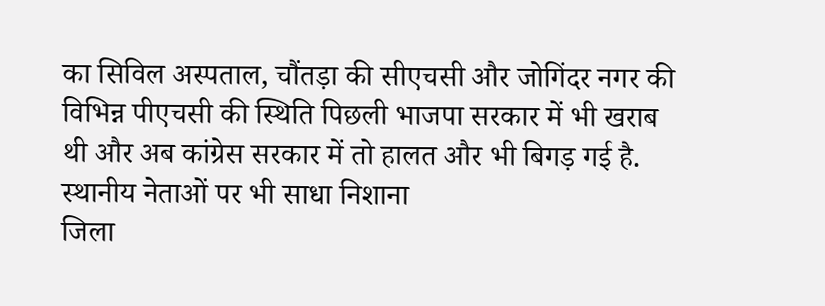का सिविल अस्पताल, चौंतड़ा की सीएचसी और जोगिंदर नगर की विभिन्न पीएचसी की स्थिति पिछली भाजपा सरकार में भी खराब थी और अब कांग्रेस सरकार में तो हालत और भी बिगड़ गई है.
स्थानीय नेताओं पर भी साधा निशाना
जिला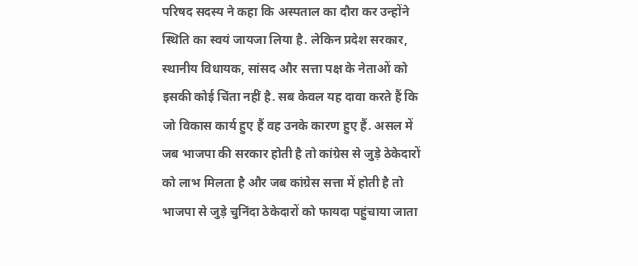परिषद सदस्य ने कहा कि अस्पताल का दौरा कर उन्होंने स्थिति का स्वयं जायजा लिया है. लेकिन प्रदेश सरकार, स्थानीय विधायक, सांसद और सत्ता पक्ष के नेताओं को इसकी कोई चिंता नहीं है. सब केवल यह दावा करते हैं कि जो विकास कार्य हुए हैं वह उनके कारण हुए हैं. असल में जब भाजपा की सरकार होती है तो कांग्रेस से जुड़े ठेकेदारों को लाभ मिलता है और जब कांग्रेस सत्ता में होती है तो भाजपा से जुड़े चुनिंदा ठेकेदारों को फायदा पहुंचाया जाता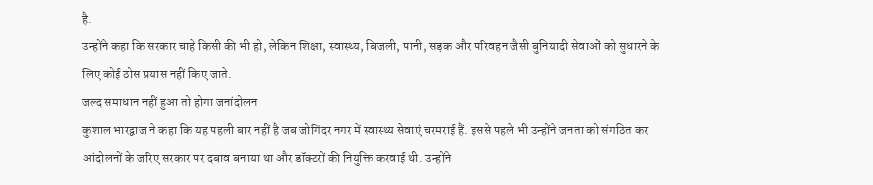है.
उन्होंने कहा कि सरकार चाहे किसी की भी हो, लेकिन शिक्षा, स्वास्थ्य, बिजली, पानी, सड़क और परिवहन जैसी बुनियादी सेवाओं को सुधारने के लिए कोई ठोस प्रयास नहीं किए जाते.
जल्द समाधान नहीं हुआ तो होगा जनांदोलन
कुशाल भारद्वाज ने कहा कि यह पहली बार नहीं है जब जोगिंदर नगर में स्वास्थ्य सेवाएं चरमराई हैं. इससे पहले भी उन्होंने जनता को संगठित कर आंदोलनों के जरिए सरकार पर दबाव बनाया था और डॉक्टरों की नियुक्ति करवाई थी. उन्होंने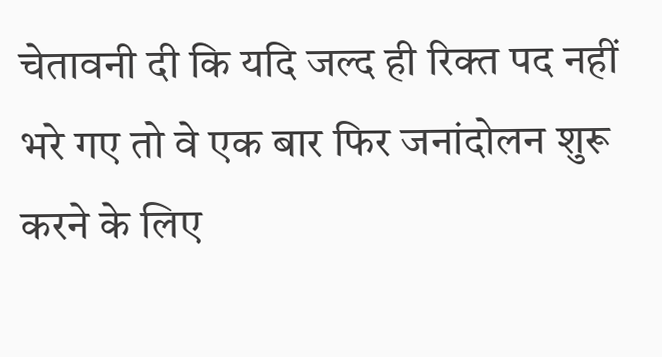चेतावनी दी कि यदि जल्द ही रिक्त पद नहीं भरे गए तो वे एक बार फिर जनांदोलन शुरू करने के लिए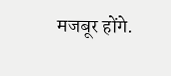मजबूर होंगे.